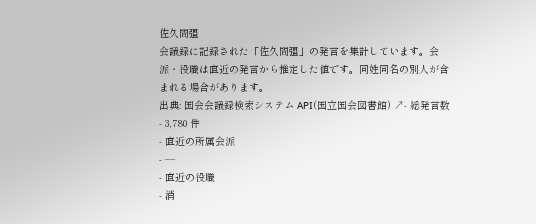佐久間彊
会議録に記録された「佐久間彊」の発言を集計しています。会派・役職は直近の発言から推定した値です。同姓同名の別人が含まれる場合があります。
出典: 国会会議録検索システム API(国立国会図書館) ↗- 総発言数
- 3,780 件
- 直近の所属会派
- —
- 直近の役職
- 消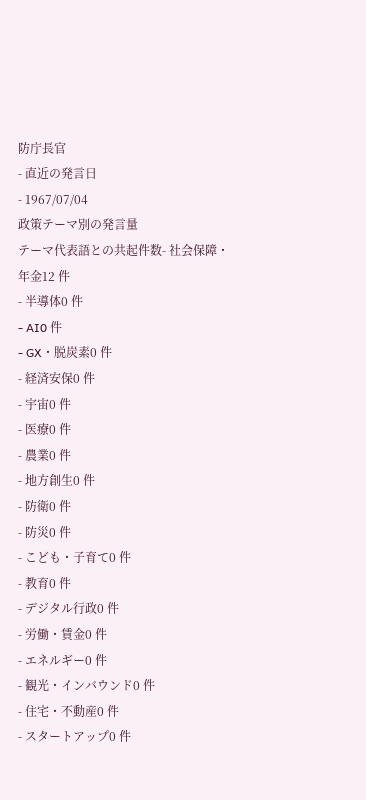防庁長官
- 直近の発言日
- 1967/07/04
政策テーマ別の発言量
テーマ代表語との共起件数- 社会保障・年金12 件
- 半導体0 件
- AI0 件
- GX・脱炭素0 件
- 経済安保0 件
- 宇宙0 件
- 医療0 件
- 農業0 件
- 地方創生0 件
- 防衛0 件
- 防災0 件
- こども・子育て0 件
- 教育0 件
- デジタル行政0 件
- 労働・賃金0 件
- エネルギー0 件
- 観光・インバウンド0 件
- 住宅・不動産0 件
- スタートアップ0 件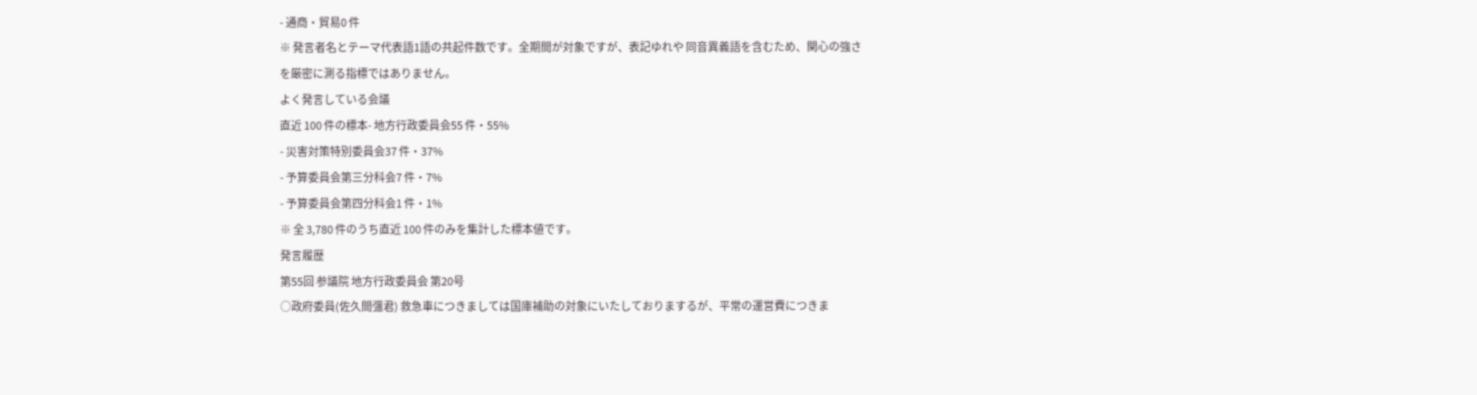- 通商・貿易0 件
※ 発言者名とテーマ代表語1語の共起件数です。全期間が対象ですが、表記ゆれや 同音異義語を含むため、関心の強さを厳密に測る指標ではありません。
よく発言している会議
直近 100 件の標本- 地方行政委員会55 件・55%
- 災害対策特別委員会37 件・37%
- 予算委員会第三分科会7 件・7%
- 予算委員会第四分科会1 件・1%
※ 全 3,780 件のうち直近 100 件のみを集計した標本値です。
発言履歴
第55回 参議院 地方行政委員会 第20号
○政府委員(佐久間彊君) 救急車につきましては国庫補助の対象にいたしておりまするが、平常の運営費につきま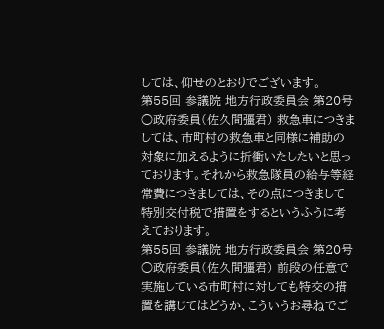しては、仰せのとおりでございます。
第55回 参議院 地方行政委員会 第20号
○政府委員(佐久間彊君) 救急車につきましては、市町村の救急車と同様に補助の対象に加えるように折衝いたしたいと思っております。それから救急隊員の給与等経常費につきましては、その点につきまして特別交付税で措置をするというふうに考えております。
第55回 参議院 地方行政委員会 第20号
○政府委員(佐久間彊君) 前段の任意で実施している市町村に対しても特交の措置を講じてはどうか、こういうお尋ねでご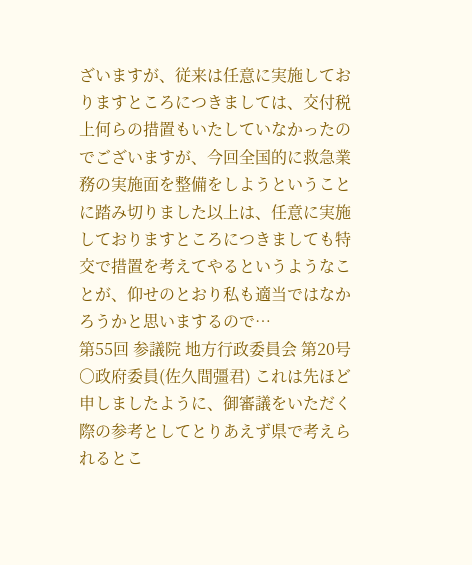ざいますが、従来は任意に実施しておりますところにつきましては、交付税上何らの措置もいたしていなかったのでございますが、今回全国的に救急業務の実施面を整備をしようということに踏み切りました以上は、任意に実施しておりますところにつきましても特交で措置を考えてやるというようなことが、仰せのとおり私も適当ではなかろうかと思いまするので…
第55回 参議院 地方行政委員会 第20号
○政府委員(佐久間彊君) これは先ほど申しましたように、御審議をいただく際の参考としてとりあえず県で考えられるとこ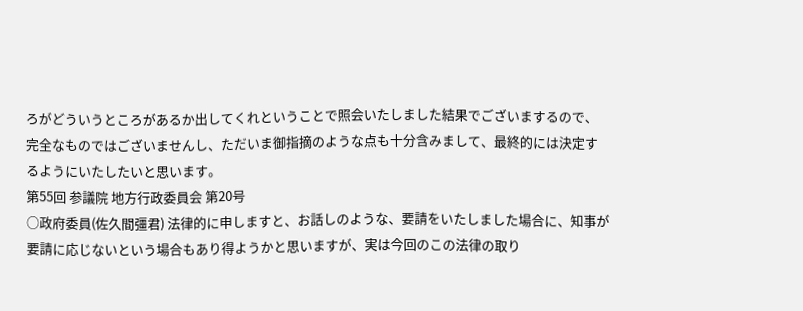ろがどういうところがあるか出してくれということで照会いたしました結果でございまするので、完全なものではございませんし、ただいま御指摘のような点も十分含みまして、最終的には決定するようにいたしたいと思います。
第55回 参議院 地方行政委員会 第20号
○政府委員(佐久間彊君) 法律的に申しますと、お話しのような、要請をいたしました場合に、知事が要請に応じないという場合もあり得ようかと思いますが、実は今回のこの法律の取り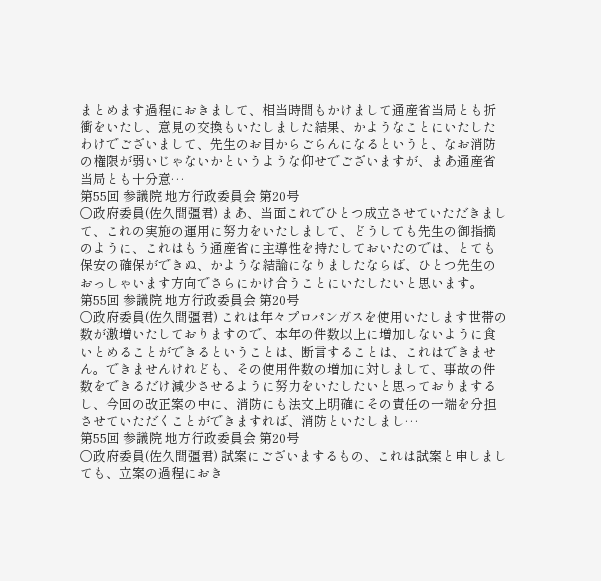まとめます過程におきまして、相当時間もかけまして通産省当局とも折衝をいたし、意見の交換もいたしました結果、かようなことにいたしたわけでございまして、先生のお目からごらんになるというと、なお消防の権限が弱いじゃないかというような仰せでございますが、まあ通産省当局とも十分意…
第55回 参議院 地方行政委員会 第20号
○政府委員(佐久間彊君) まあ、当面これでひとつ成立させていただきまして、これの実施の運用に努力をいたしまして、どうしても先生の御指摘のように、これはもう通産省に主導性を持たしておいたのでは、とても保安の確保ができぬ、かような結論になりましたならば、ひとつ先生のおっしゃいます方向でさらにかけ合うことにいたしたいと思います。
第55回 参議院 地方行政委員会 第20号
○政府委員(佐久間彊君) これは年々プロパンガスを使用いたします世帯の数が激増いたしておりますので、本年の件数以上に増加しないように食いとめることができるということは、断言することは、これはできません。できませんけれども、その使用件数の増加に対しまして、事故の件数をできるだけ減少させるように努力をいたしたいと思っておりまするし、今回の改正案の中に、消防にも法文上明確にその責任の一端を分担させていただくことができますれば、消防といたしまし…
第55回 参議院 地方行政委員会 第20号
○政府委員(佐久間彊君) 試案にございまするもの、これは試案と申しましても、立案の過程におき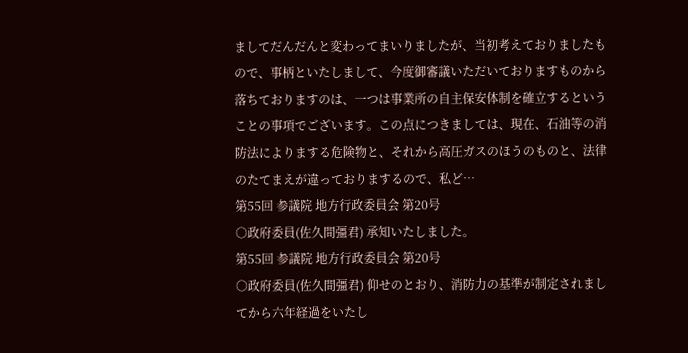ましてだんだんと変わってまいりましたが、当初考えておりましたもので、事柄といたしまして、今度御審議いただいておりますものから落ちておりますのは、一つは事業所の自主保安体制を確立するということの事項でございます。この点につきましては、現在、石油等の消防法によりまする危険物と、それから高圧ガスのほうのものと、法律のたてまえが違っておりまするので、私ど…
第55回 参議院 地方行政委員会 第20号
○政府委員(佐久間彊君) 承知いたしました。
第55回 参議院 地方行政委員会 第20号
○政府委員(佐久間彊君) 仰せのとおり、消防力の基準が制定されましてから六年経過をいたし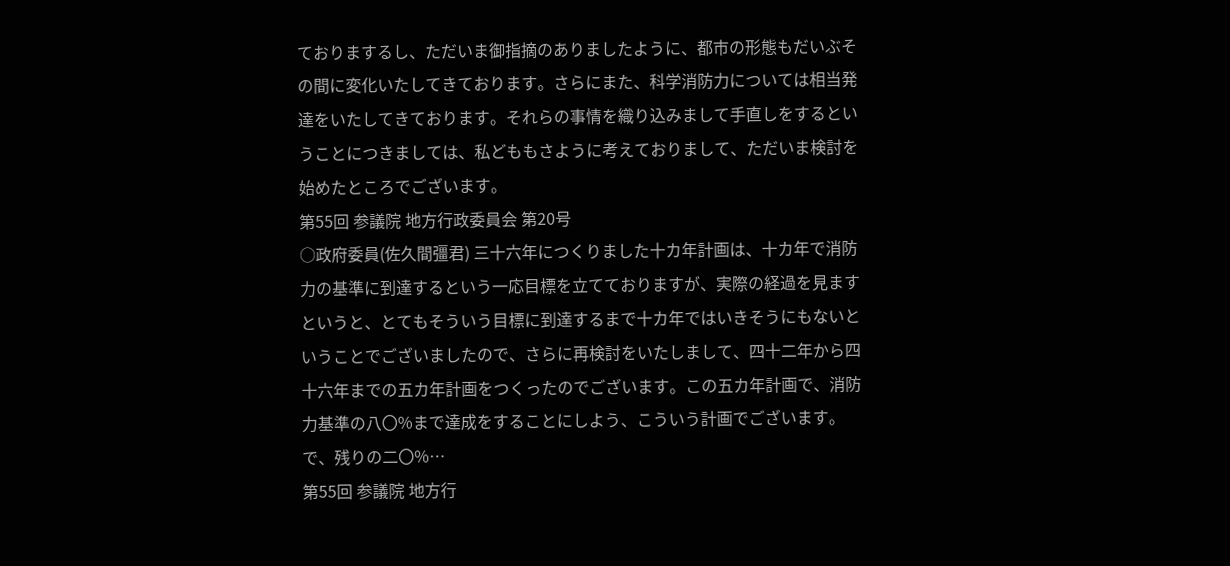ておりまするし、ただいま御指摘のありましたように、都市の形態もだいぶその間に変化いたしてきております。さらにまた、科学消防力については相当発達をいたしてきております。それらの事情を織り込みまして手直しをするということにつきましては、私どももさように考えておりまして、ただいま検討を始めたところでございます。
第55回 参議院 地方行政委員会 第20号
○政府委員(佐久間彊君) 三十六年につくりました十カ年計画は、十カ年で消防力の基準に到達するという一応目標を立てておりますが、実際の経過を見ますというと、とてもそういう目標に到達するまで十カ年ではいきそうにもないということでございましたので、さらに再検討をいたしまして、四十二年から四十六年までの五カ年計画をつくったのでございます。この五カ年計画で、消防力基準の八〇%まで達成をすることにしよう、こういう計画でございます。 で、残りの二〇%…
第55回 参議院 地方行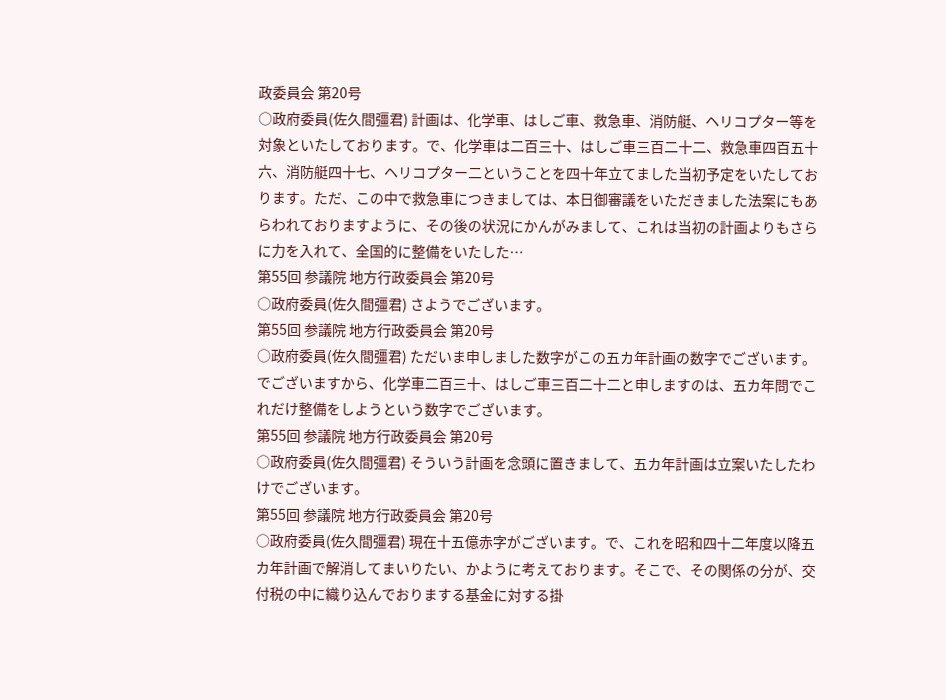政委員会 第20号
○政府委員(佐久間彊君) 計画は、化学車、はしご車、救急車、消防艇、ヘリコプター等を対象といたしております。で、化学車は二百三十、はしご車三百二十二、救急車四百五十六、消防艇四十七、ヘリコプター二ということを四十年立てました当初予定をいたしております。ただ、この中で救急車につきましては、本日御審議をいただきました法案にもあらわれておりますように、その後の状況にかんがみまして、これは当初の計画よりもさらに力を入れて、全国的に整備をいたした…
第55回 参議院 地方行政委員会 第20号
○政府委員(佐久間彊君) さようでございます。
第55回 参議院 地方行政委員会 第20号
○政府委員(佐久間彊君) ただいま申しました数字がこの五カ年計画の数字でございます。でございますから、化学車二百三十、はしご車三百二十二と申しますのは、五カ年問でこれだけ整備をしようという数字でございます。
第55回 参議院 地方行政委員会 第20号
○政府委員(佐久間彊君) そういう計画を念頭に置きまして、五カ年計画は立案いたしたわけでございます。
第55回 参議院 地方行政委員会 第20号
○政府委員(佐久間彊君) 現在十五億赤字がございます。で、これを昭和四十二年度以降五カ年計画で解消してまいりたい、かように考えております。そこで、その関係の分が、交付税の中に織り込んでおりまする基金に対する掛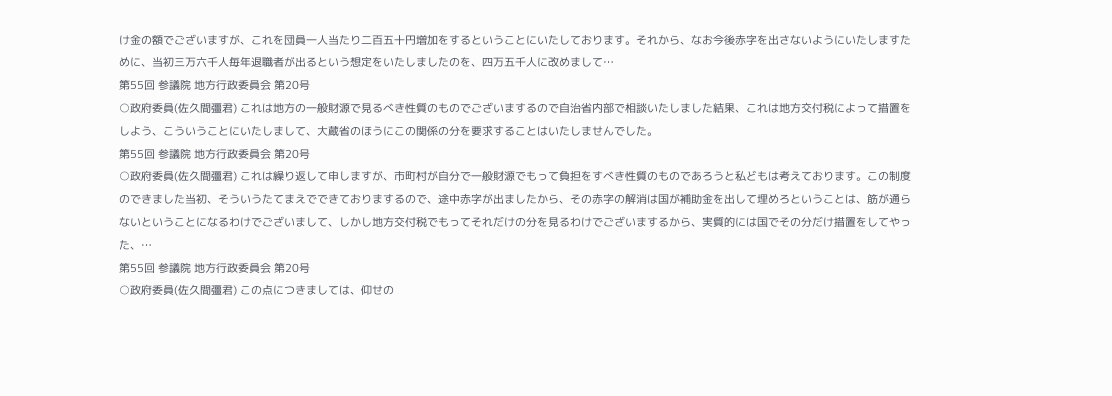け金の額でございますが、これを団員一人当たり二百五十円増加をするということにいたしております。それから、なお今後赤字を出さないようにいたしますために、当初三万六千人毎年退職者が出るという想定をいたしましたのを、四万五千人に改めまして…
第55回 参議院 地方行政委員会 第20号
○政府委員(佐久間彊君) これは地方の一般財源で見るべき性質のものでございまするので自治省内部で相談いたしました結果、これは地方交付税によって措置をしよう、こういうことにいたしまして、大蔵省のほうにこの関係の分を要求することはいたしませんでした。
第55回 参議院 地方行政委員会 第20号
○政府委員(佐久間彊君) これは繰り返して申しますが、市町村が自分で一般財源でもって負担をすべき性質のものであろうと私どもは考えております。この制度のできました当初、そういうたてまえでできておりまするので、途中赤字が出ましたから、その赤字の解消は国が補助金を出して埋めろということは、筋が通らないということになるわけでございまして、しかし地方交付税でもってそれだけの分を見るわけでございまするから、実質的には国でその分だけ措置をしてやった、…
第55回 参議院 地方行政委員会 第20号
○政府委員(佐久間彊君) この点につきましては、仰せの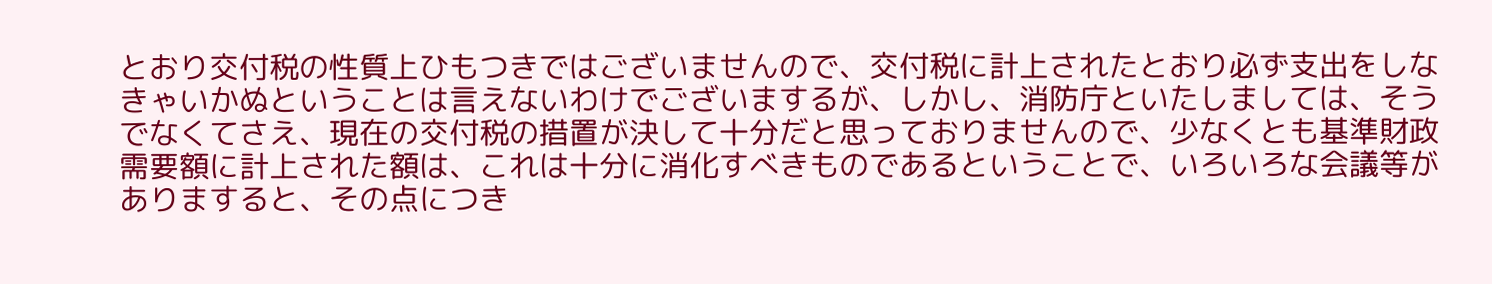とおり交付税の性質上ひもつきではございませんので、交付税に計上されたとおり必ず支出をしなきゃいかぬということは言えないわけでございまするが、しかし、消防庁といたしましては、そうでなくてさえ、現在の交付税の措置が決して十分だと思っておりませんので、少なくとも基準財政需要額に計上された額は、これは十分に消化すべきものであるということで、いろいろな会議等がありますると、その点につき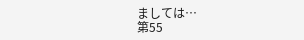ましては…
第55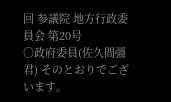回 参議院 地方行政委員会 第20号
○政府委員(佐久間彊君) そのとおりでございます。